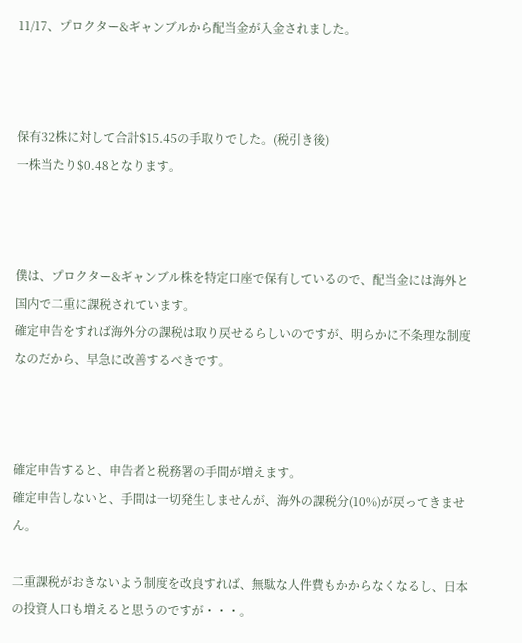11/17、プロクター&ギャンブルから配当金が入金されました。



保有32株に対して合計$15.45の手取りでした。(税引き後)
一株当たり$0.48となります。



僕は、プロクター&ギャンブル株を特定口座で保有しているので、配当金には海外と国内で二重に課税されています。
確定申告をすれば海外分の課税は取り戻せるらしいのですが、明らかに不条理な制度なのだから、早急に改善するべきです。



確定申告すると、申告者と税務署の手間が増えます。
確定申告しないと、手間は一切発生しませんが、海外の課税分(10%)が戻ってきません。

二重課税がおきないよう制度を改良すれば、無駄な人件費もかからなくなるし、日本の投資人口も増えると思うのですが・・・。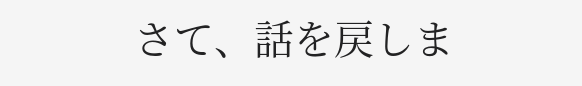さて、話を戻しま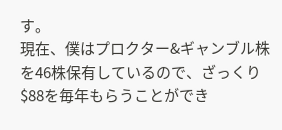す。
現在、僕はプロクター&ギャンブル株を46株保有しているので、ざっくり$88を毎年もらうことができ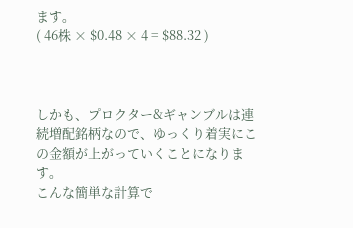ます。
( 46株 × $0.48 × 4 = $88.32 )



しかも、プロクター&ギャンブルは連続増配銘柄なので、ゆっくり着実にこの金額が上がっていくことになります。
こんな簡単な計算で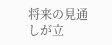将来の見通しが立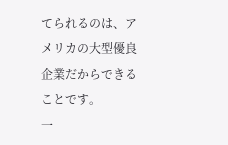てられるのは、アメリカの大型優良企業だからできることです。
一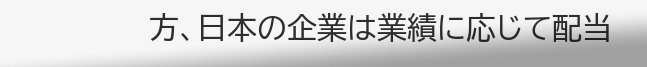方、日本の企業は業績に応じて配当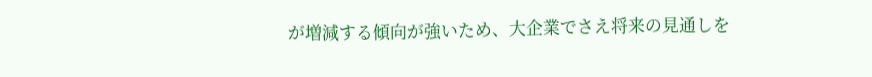が増減する傾向が強いため、大企業でさえ将来の見通しを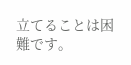立てることは困難です。